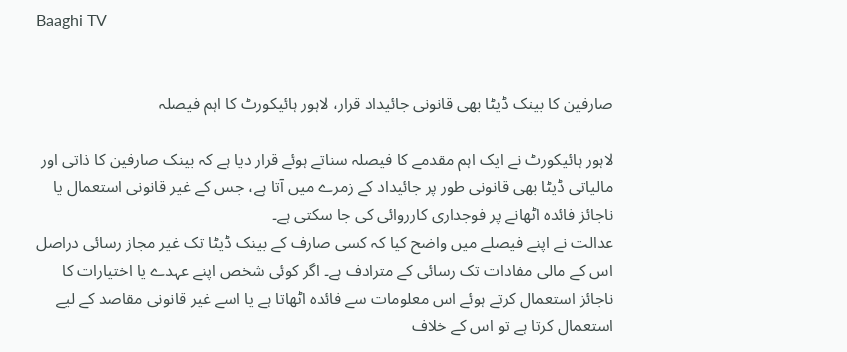Baaghi TV


صارفین کا بینک ڈیٹا بھی قانونی جائیداد قرار، لاہور ہائیکورٹ کا اہم فیصلہ

لاہور ہائیکورٹ نے ایک اہم مقدمے کا فیصلہ سناتے ہوئے قرار دیا ہے کہ بینک صارفین کا ذاتی اور مالیاتی ڈیٹا بھی قانونی طور پر جائیداد کے زمرے میں آتا ہے، جس کے غیر قانونی استعمال یا ناجائز فائدہ اٹھانے پر فوجداری کارروائی کی جا سکتی ہے۔
عدالت نے اپنے فیصلے میں واضح کیا کہ کسی صارف کے بینک ڈیٹا تک غیر مجاز رسائی دراصل اس کے مالی مفادات تک رسائی کے مترادف ہے۔ اگر کوئی شخص اپنے عہدے یا اختیارات کا ناجائز استعمال کرتے ہوئے اس معلومات سے فائدہ اٹھاتا ہے یا اسے غیر قانونی مقاصد کے لیے استعمال کرتا ہے تو اس کے خلاف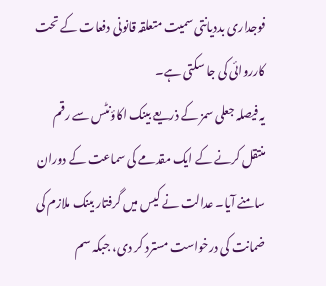فوجداری بددیانتی سمیت متعلقہ قانونی دفعات کے تحت کارروائی کی جا سکتی ہے۔
یہ فیصلہ جعلی سمز کے ذریعے بینک اکاؤنٹس سے رقم منتقل کرنے کے ایک مقدمے کی سماعت کے دوران سامنے آیا۔ عدالت نے کیس میں گرفتار بینک ملازم کی ضمانت کی درخواست مسترد کر دی، جبکہ سم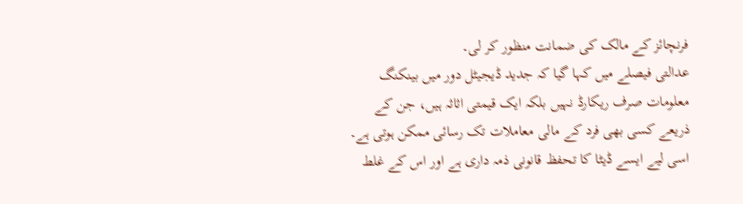فرنچائز کے مالک کی ضمانت منظور کر لی۔
عدالتی فیصلے میں کہا گیا کہ جدید ڈیجیٹل دور میں بینکنگ معلومات صرف ریکارڈ نہیں بلکہ ایک قیمتی اثاثہ ہیں، جن کے ذریعے کسی بھی فرد کے مالی معاملات تک رسائی ممکن ہوتی ہے۔ اسی لیے ایسے ڈیٹا کا تحفظ قانونی ذمہ داری ہے اور اس کے غلط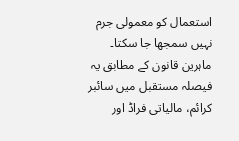استعمال کو معمولی جرم نہیں سمجھا جا سکتا۔
ماہرین قانون کے مطابق یہ فیصلہ مستقبل میں سائبر کرائم، مالیاتی فراڈ اور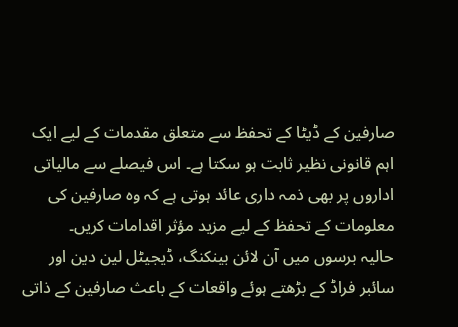صارفین کے ڈیٹا کے تحفظ سے متعلق مقدمات کے لیے ایک اہم قانونی نظیر ثابت ہو سکتا ہے۔ اس فیصلے سے مالیاتی اداروں پر بھی ذمہ داری عائد ہوتی ہے کہ وہ صارفین کی معلومات کے تحفظ کے لیے مزید مؤثر اقدامات کریں۔
حالیہ برسوں میں آن لائن بینکنگ، ڈیجیٹل لین دین اور سائبر فراڈ کے بڑھتے ہوئے واقعات کے باعث صارفین کے ذاتی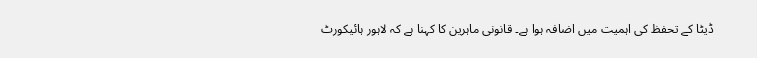ڈیٹا کے تحفظ کی اہمیت میں اضافہ ہوا ہے۔ قانونی ماہرین کا کہنا ہے کہ لاہور ہائیکورٹ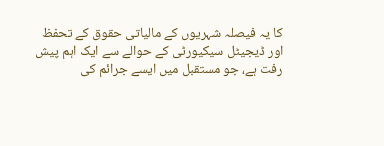کا یہ فیصلہ شہریوں کے مالیاتی حقوق کے تحفظ اور ڈیجیٹل سیکیورٹی کے حوالے سے ایک اہم پیش رفت ہے، جو مستقبل میں ایسے جرائم کی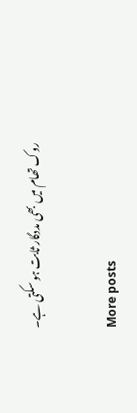روک تھام میں بھی مددگار ثابت ہو سکتی ہے۔

More posts